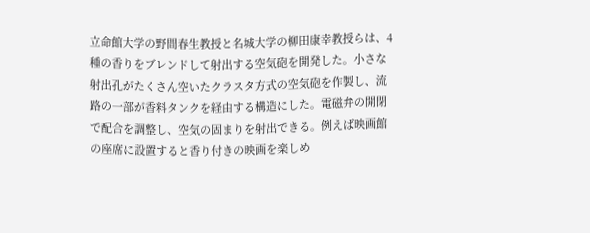立命館大学の野間春生教授と名城大学の柳田康幸教授らは、4種の香りをブレンドして射出する空気砲を開発した。小さな射出孔がたくさん空いたクラスタ方式の空気砲を作製し、流路の一部が香料タンクを経由する構造にした。電磁弁の開閉で配合を調整し、空気の固まりを射出できる。例えば映画館の座席に設置すると香り付きの映画を楽しめ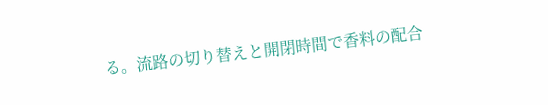る。流路の切り替えと開閉時間で香料の配合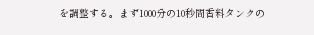を調整する。まず1000分の10秒間香料タンクの